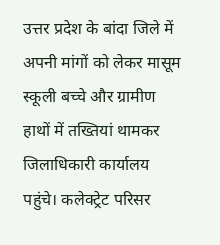उत्तर प्रदेश के बांदा जिले में अपनी मांगों को लेकर मासूम स्कूली बच्चे और ग्रामीण हाथों में तख्तियां थामकर जिलाधिकारी कार्यालय पहुंचे। कलेक्ट्रेट परिसर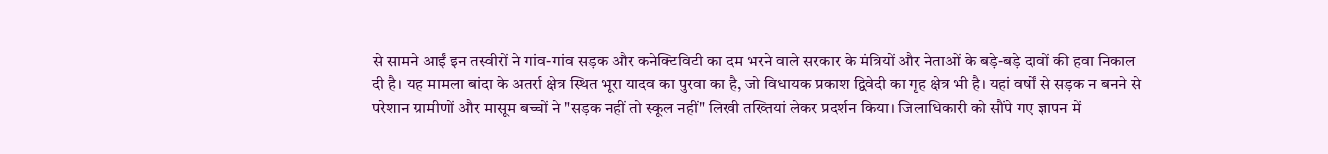से सामने आईं इन तस्वीरों ने गांव-गांव सड़क और कनेक्टिविटी का दम भरने वाले सरकार के मंत्रियों और नेताओं के बड़े-बड़े दावों की हवा निकाल दी है। यह मामला बांदा के अतर्रा क्षेत्र स्थित भूरा यादव का पुरवा का है, जो विधायक प्रकाश द्विवेदी का गृह क्षेत्र भी है। यहां वर्षों से सड़क न बनने से परेशान ग्रामीणों और मासूम बच्चों ने "सड़क नहीं तो स्कूल नहीं" लिखी तख्तियां लेकर प्रदर्शन किया। जिलाधिकारी को सौंपे गए ज्ञापन में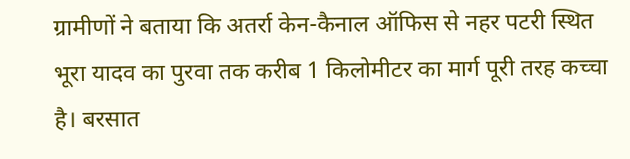ग्रामीणों ने बताया कि अतर्रा केन-कैनाल ऑफिस से नहर पटरी स्थित भूरा यादव का पुरवा तक करीब 1 किलोमीटर का मार्ग पूरी तरह कच्चा है। बरसात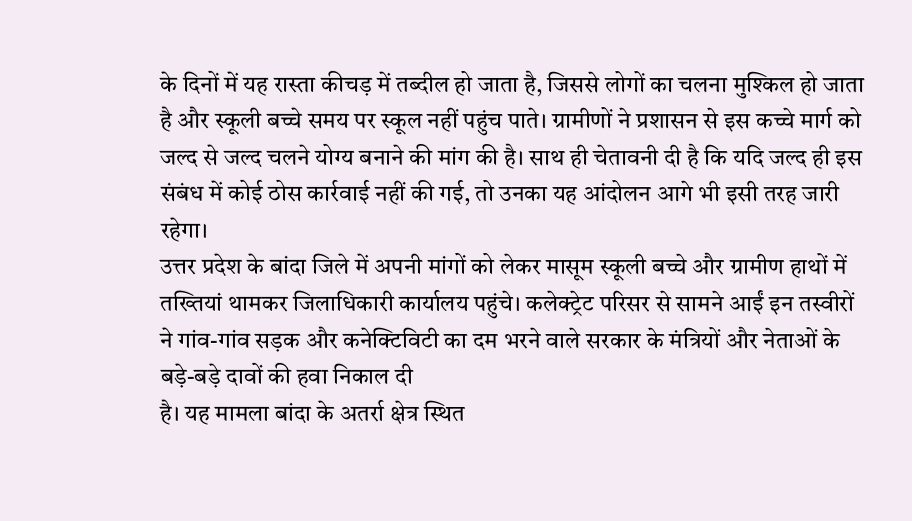के दिनों में यह रास्ता कीचड़ में तब्दील हो जाता है, जिससे लोगों का चलना मुश्किल हो जाता है और स्कूली बच्चे समय पर स्कूल नहीं पहुंच पाते। ग्रामीणों ने प्रशासन से इस कच्चे मार्ग को जल्द से जल्द चलने योग्य बनाने की मांग की है। साथ ही चेतावनी दी है कि यदि जल्द ही इस संबंध में कोई ठोस कार्रवाई नहीं की गई, तो उनका यह आंदोलन आगे भी इसी तरह जारी रहेगा।
उत्तर प्रदेश के बांदा जिले में अपनी मांगों को लेकर मासूम स्कूली बच्चे और ग्रामीण हाथों में तख्तियां थामकर जिलाधिकारी कार्यालय पहुंचे। कलेक्ट्रेट परिसर से सामने आईं इन तस्वीरों ने गांव-गांव सड़क और कनेक्टिविटी का दम भरने वाले सरकार के मंत्रियों और नेताओं के बड़े-बड़े दावों की हवा निकाल दी
है। यह मामला बांदा के अतर्रा क्षेत्र स्थित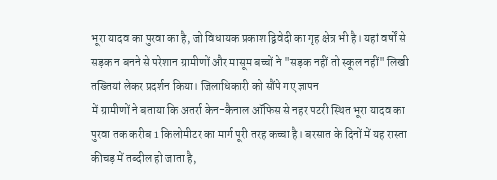भूरा यादव का पुरवा का है, जो विधायक प्रकाश द्विवेदी का गृह क्षेत्र भी है। यहां वर्षों से सड़क न बनने से परेशान ग्रामीणों और मासूम बच्चों ने "सड़क नहीं तो स्कूल नहीं" लिखी तख्तियां लेकर प्रदर्शन किया। जिलाधिकारी को सौंपे गए ज्ञापन
में ग्रामीणों ने बताया कि अतर्रा केन-कैनाल ऑफिस से नहर पटरी स्थित भूरा यादव का पुरवा तक करीब 1 किलोमीटर का मार्ग पूरी तरह कच्चा है। बरसात के दिनों में यह रास्ता कीचड़ में तब्दील हो जाता है,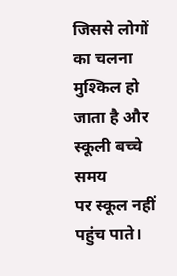जिससे लोगों का चलना मुश्किल हो जाता है और स्कूली बच्चे समय
पर स्कूल नहीं पहुंच पाते।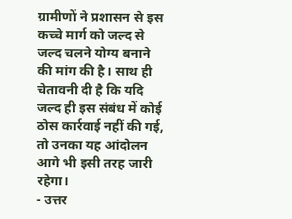ग्रामीणों ने प्रशासन से इस कच्चे मार्ग को जल्द से जल्द चलने योग्य बनाने की मांग की है। साथ ही चेतावनी दी है कि यदि जल्द ही इस संबंध में कोई ठोस कार्रवाई नहीं की गई, तो उनका यह आंदोलन आगे भी इसी तरह जारी रहेगा।
- उत्तर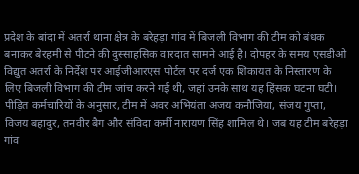प्रदेश के बांदा में अतर्रा थाना क्षेत्र के बरेहड़ा गांव में बिजली विभाग की टीम को बंधक बनाकर बेरहमी से पीटने की दुस्साहसिक वारदात सामने आई है। दोपहर के समय एसडीओ विद्युत अतर्रा के निर्देश पर आईजीआरएस पोर्टल पर दर्ज एक शिकायत के निस्तारण के लिए बिजली विभाग की टीम जांच करने गई थी, जहां उनके साथ यह हिंसक घटना घटी। पीड़ित कर्मचारियों के अनुसार, टीम में अवर अभियंता अजय कनौजिया, संजय गुप्ता, विजय बहादुर, तनवीर बैग और संविदा कर्मी नारायण सिंह शामिल थे। जब यह टीम बरेहड़ा गांव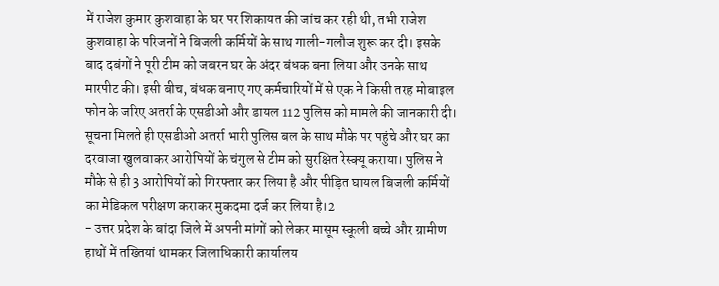में राजेश कुमार कुशवाहा के घर पर शिकायत की जांच कर रही थी, तभी राजेश कुशवाहा के परिजनों ने बिजली कर्मियों के साथ गाली-गलौज शुरू कर दी। इसके बाद दबंगों ने पूरी टीम को जबरन घर के अंदर बंधक बना लिया और उनके साथ मारपीट की। इसी बीच, बंधक बनाए गए कर्मचारियों में से एक ने किसी तरह मोबाइल फोन के जरिए अतर्रा के एसडीओ और डायल 112 पुलिस को मामले की जानकारी दी। सूचना मिलते ही एसडीओ अतर्रा भारी पुलिस बल के साथ मौके पर पहुंचे और घर का दरवाजा खुलवाकर आरोपियों के चंगुल से टीम को सुरक्षित रेस्क्यू कराया। पुलिस ने मौके से ही 3 आरोपियों को गिरफ्तार कर लिया है और पीड़ित घायल बिजली कर्मियों का मेडिकल परीक्षण कराकर मुकदमा दर्ज कर लिया है।2
- उत्तर प्रदेश के बांदा जिले में अपनी मांगों को लेकर मासूम स्कूली बच्चे और ग्रामीण हाथों में तख्तियां थामकर जिलाधिकारी कार्यालय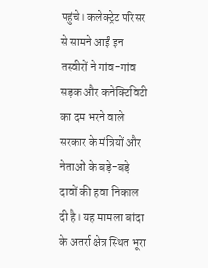पहुंचे। कलेक्ट्रेट परिसर से सामने आईं इन तस्वीरों ने गांव-गांव सड़क और कनेक्टिविटी का दम भरने वाले सरकार के मंत्रियों और नेताओं के बड़े-बड़े दावों की हवा निकाल दी है। यह मामला बांदा के अतर्रा क्षेत्र स्थित भूरा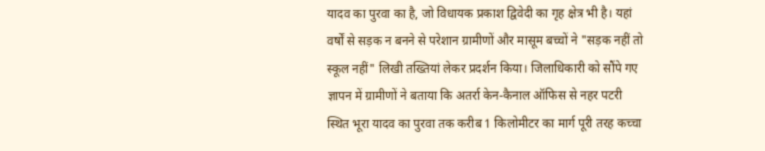यादव का पुरवा का है, जो विधायक प्रकाश द्विवेदी का गृह क्षेत्र भी है। यहां वर्षों से सड़क न बनने से परेशान ग्रामीणों और मासूम बच्चों ने "सड़क नहीं तो स्कूल नहीं" लिखी तख्तियां लेकर प्रदर्शन किया। जिलाधिकारी को सौंपे गए ज्ञापन में ग्रामीणों ने बताया कि अतर्रा केन-कैनाल ऑफिस से नहर पटरी स्थित भूरा यादव का पुरवा तक करीब 1 किलोमीटर का मार्ग पूरी तरह कच्चा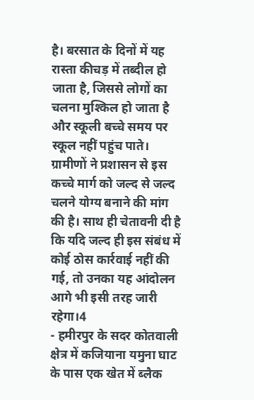है। बरसात के दिनों में यह रास्ता कीचड़ में तब्दील हो जाता है, जिससे लोगों का चलना मुश्किल हो जाता है और स्कूली बच्चे समय पर स्कूल नहीं पहुंच पाते। ग्रामीणों ने प्रशासन से इस कच्चे मार्ग को जल्द से जल्द चलने योग्य बनाने की मांग की है। साथ ही चेतावनी दी है कि यदि जल्द ही इस संबंध में कोई ठोस कार्रवाई नहीं की गई, तो उनका यह आंदोलन आगे भी इसी तरह जारी रहेगा।4
- हमीरपुर के सदर कोतवाली क्षेत्र में कजियाना यमुना घाट के पास एक खेत में ब्लैक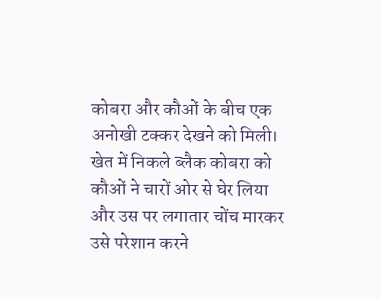कोबरा और कौओं के बीच एक अनोखी टक्कर देखने को मिली। खेत में निकले ब्लैक कोबरा को कौओं ने चारों ओर से घेर लिया और उस पर लगातार चोंच मारकर उसे परेशान करने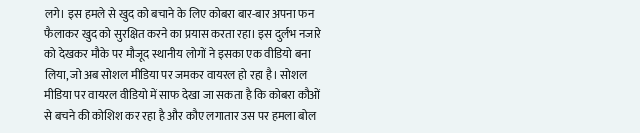लगे। इस हमले से खुद को बचाने के लिए कोबरा बार-बार अपना फन फैलाकर खुद को सुरक्षित करने का प्रयास करता रहा। इस दुर्लभ नजारे को देखकर मौके पर मौजूद स्थानीय लोगों ने इसका एक वीडियो बना लिया, जो अब सोशल मीडिया पर जमकर वायरल हो रहा है। सोशल मीडिया पर वायरल वीडियो में साफ देखा जा सकता है कि कोबरा कौओं से बचने की कोशिश कर रहा है और कौए लगातार उस पर हमला बोल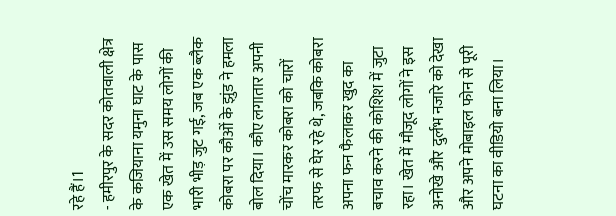रहे हैं।1
- हमीरपुर के सदर कोतवाली क्षेत्र के कजियाना यमुना घाट के पास एक खेत में उस समय लोगों की भारी भीड़ जुट गई, जब एक ब्लैक कोबरा पर कौओं के झुंड ने हमला बोल दिया। कौए लगातार अपनी चोंच मारकर कोबरा को चारों तरफ से घेर रहे थे, जबकि कोबरा अपना फन फैलाकर खुद का बचाव करने की कोशिश में जुटा रहा। खेत में मौजूद लोगों ने इस अनोखे और दुर्लभ नजारे को देखा और अपने मोबाइल फोन से पूरी घटना का वीडियो बना लिया।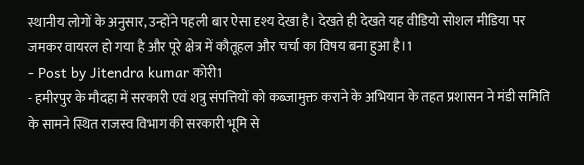स्थानीय लोगों के अनुसार, उन्होंने पहली बार ऐसा दृश्य देखा है। देखते ही देखते यह वीडियो सोशल मीडिया पर जमकर वायरल हो गया है और पूरे क्षेत्र में कौतूहल और चर्चा का विषय बना हुआ है।1
- Post by Jitendra kumar कोरी1
- हमीरपुर के मौदहा में सरकारी एवं शत्रु संपत्तियों को कब्जामुक्त कराने के अभियान के तहत प्रशासन ने मंडी समिति के सामने स्थित राजस्व विभाग की सरकारी भूमि से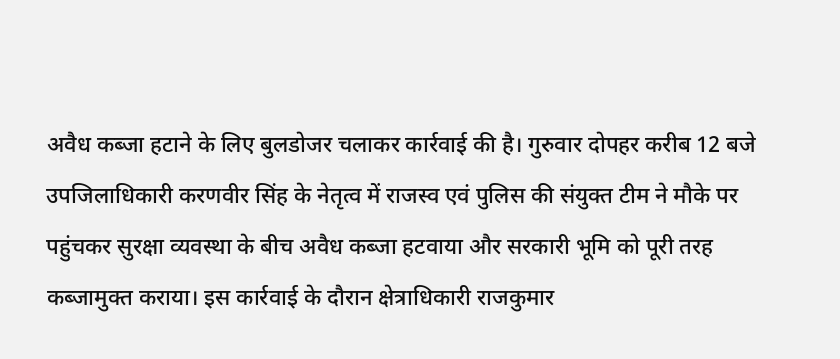अवैध कब्जा हटाने के लिए बुलडोजर चलाकर कार्रवाई की है। गुरुवार दोपहर करीब 12 बजे उपजिलाधिकारी करणवीर सिंह के नेतृत्व में राजस्व एवं पुलिस की संयुक्त टीम ने मौके पर पहुंचकर सुरक्षा व्यवस्था के बीच अवैध कब्जा हटवाया और सरकारी भूमि को पूरी तरह कब्जामुक्त कराया। इस कार्रवाई के दौरान क्षेत्राधिकारी राजकुमार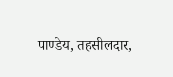पाण्डेय, तहसीलदार,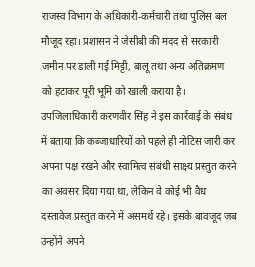राजस्व विभाग के अधिकारी-कर्मचारी तथा पुलिस बल मौजूद रहा। प्रशासन ने जेसीबी की मदद से सरकारी जमीन पर डाली गई मिट्टी, बालू तथा अन्य अतिक्रमण को हटाकर पूरी भूमि को खाली कराया है। उपजिलाधिकारी करणवीर सिंह ने इस कार्रवाई के संबंध में बताया कि कब्जाधारियों को पहले ही नोटिस जारी कर अपना पक्ष रखने और स्वामित्व संबंधी साक्ष्य प्रस्तुत करने का अवसर दिया गया था, लेकिन वे कोई भी वैध दस्तावेज प्रस्तुत करने में असमर्थ रहे। इसके बावजूद जब उन्होंने अपने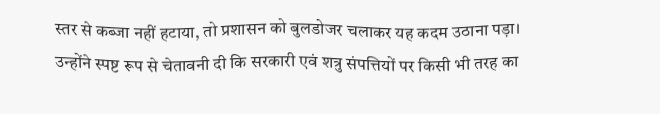स्तर से कब्जा नहीं हटाया, तो प्रशासन को बुलडोजर चलाकर यह कदम उठाना पड़ा। उन्होंने स्पष्ट रूप से चेतावनी दी कि सरकारी एवं शत्रु संपत्तियों पर किसी भी तरह का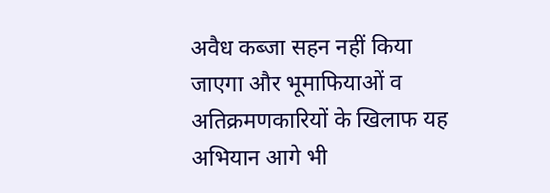अवैध कब्जा सहन नहीं किया जाएगा और भूमाफियाओं व अतिक्रमणकारियों के खिलाफ यह अभियान आगे भी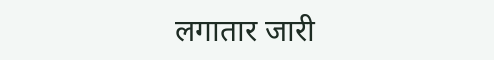लगातार जारी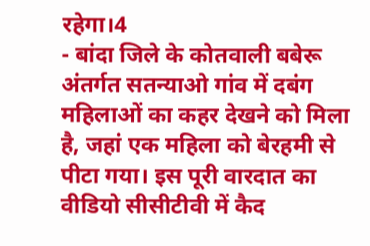रहेगा।4
- बांदा जिले के कोतवाली बबेरू अंतर्गत सतन्याओ गांव में दबंग महिलाओं का कहर देखने को मिला है, जहां एक महिला को बेरहमी से पीटा गया। इस पूरी वारदात का वीडियो सीसीटीवी में कैद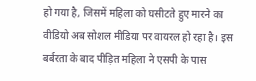हो गया है, जिसमें महिला को घसीटते हुए मारने का वीडियो अब सोशल मीडिया पर वायरल हो रहा है। इस बर्बरता के बाद पीड़ित महिला ने एसपी के पास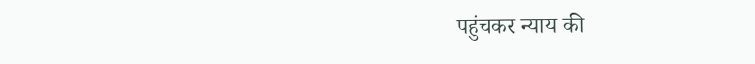पहुंचकर न्याय की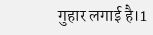गुहार लगाई है।1